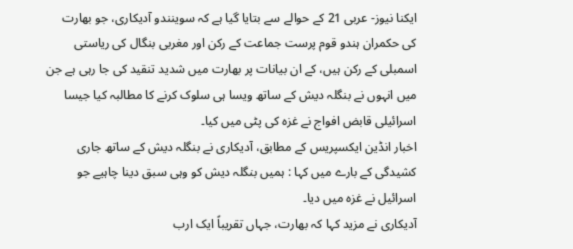ایکنا نیوز- عربی 21 کے حوالے سے بتایا گیا ہے کہ سوینندو آدیکاری، جو بھارت کی حکمران ہندو قوم پرست جماعت کے رکن اور مغربی بنگال کی ریاستی اسمبلی کے رکن ہیں، کے ان بیانات پر بھارت میں شدید تنقید کی جا رہی ہے جن میں انہوں نے بنگلہ دیش کے ساتھ ویسا ہی سلوک کرنے کا مطالبہ کیا جیسا اسرائیلی قابض افواج نے غزہ کی پٹی میں کیا۔
اخبار انڈین ایکسپریس کے مطابق، آدیکاری نے بنگلہ دیش کے ساتھ جاری کشیدگی کے بارے میں کہا : ہمیں بنگلہ دیش کو وہی سبق دینا چاہیے جو اسرائیل نے غزہ میں دیا۔
آدیکاری نے مزید کہا کہ بھارت، جہاں تقریباً ایک ارب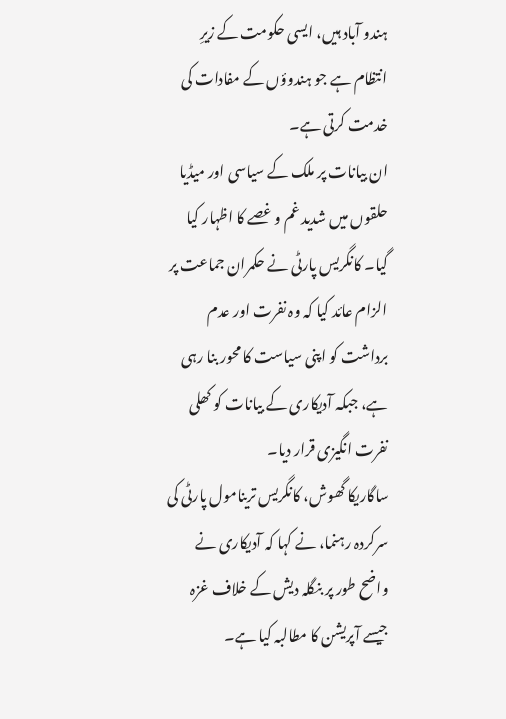ہندو آباد ہیں، ایسی حکومت کے زیرِ انتظام ہے جو ہندوؤں کے مفادات کی خدمت کرتی ہے۔
ان بیانات پر ملک کے سیاسی اور میڈیا حلقوں میں شدید غم و غصے کا اظہار کیا گیا۔ کانگریس پارٹی نے حکمران جماعت پر الزام عائد کیا کہ وہ نفرت اور عدم برداشت کو اپنی سیاست کا محور بنا رہی ہے، جبکہ آدیکاری کے بیانات کو کھلی نفرت انگیزی قرار دیا۔
ساگاریکا گھوش، کانگریس ترینامول پارٹی کی سرکردہ رہنما، نے کہا کہ آدیکاری نے واضح طور پر بنگلہ دیش کے خلاف غزہ جیسے آپریشن کا مطالبہ کیا ہے۔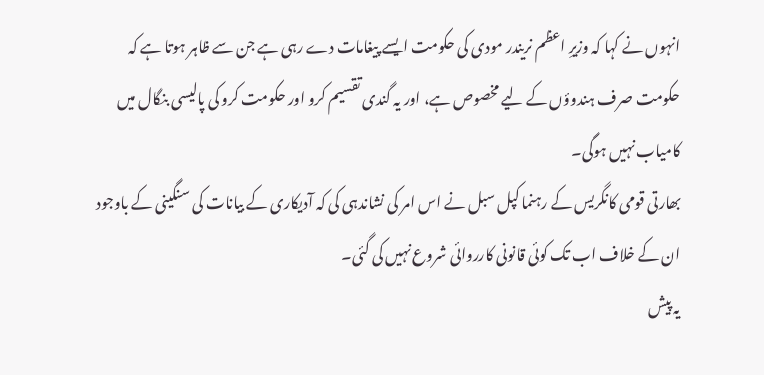انہوں نے کہا کہ وزیرِ اعظم نریندر مودی کی حکومت ایسے پیغامات دے رہی ہے جن سے ظاہر ہوتا ہے کہ حکومت صرف ہندوؤں کے لیے مخصوص ہے، اور یہ گندی تقسیم کرو اور حکومت کرو کی پالیسی بنگال میں کامیاب نہیں ہوگی۔
بھارتی قومی کانگریس کے رہنما کپل سبل نے اس امر کی نشاندہی کی کہ آدیکاری کے بیانات کی سنگینی کے باوجود ان کے خلاف اب تک کوئی قانونی کارروائی شروع نہیں کی گئی۔
یہ پیش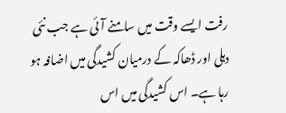رفت ایسے وقت میں سامنے آئی ہے جب نئی دہلی اور ڈھاکہ کے درمیان کشیدگی میں اضافہ ہو رہا ہے۔ اس کشیدگی میں اس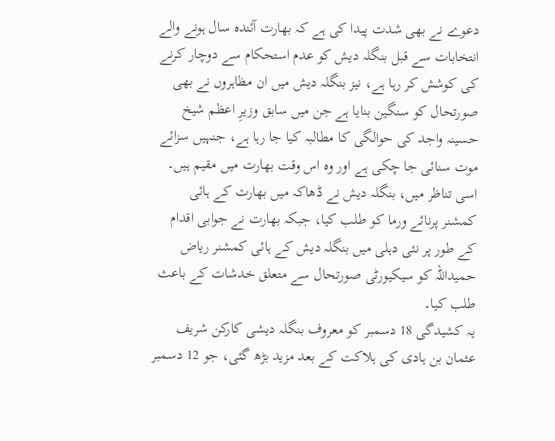دعوے نے بھی شدت پیدا کی ہے کہ بھارت آئندہ سال ہونے والے انتخابات سے قبل بنگلہ دیش کو عدم استحکام سے دوچار کرنے کی کوشش کر رہا ہے، نیز بنگلہ دیش میں ان مظاہروں نے بھی صورتحال کو سنگین بنایا ہے جن میں سابق وزیرِ اعظم شیخ حسینہ واجد کی حوالگی کا مطالبہ کیا جا رہا ہے، جنہیں سزائے موت سنائی جا چکی ہے اور وہ اس وقت بھارت میں مقیم ہیں۔
اسی تناظر میں، بنگلہ دیش نے ڈھاکہ میں بھارت کے ہائی کمشنر پرنائے ورما کو طلب کیا، جبکہ بھارت نے جوابی اقدام کے طور پر نئی دہلی میں بنگلہ دیش کے ہائی کمشنر ریاض حمیداللہ کو سیکیورٹی صورتحال سے متعلق خدشات کے باعث طلب کیا۔
یہ کشیدگی 18 دسمبر کو معروف بنگلہ دیشی کارکن شریف عثمان بن ہادی کی ہلاکت کے بعد مزید بڑھ گئی، جو 12 دسمبر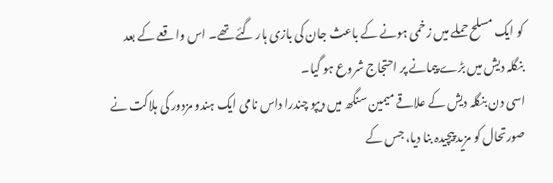کو ایک مسلح حملے میں زخمی ہونے کے باعث جان کی بازی ہار گئے تھے۔ اس واقعے کے بعد بنگلہ دیش میں بڑے پیمانے پر احتجاج شروع ہو گیا۔
اسی دن بنگلہ دیش کے علاقے میمین سنگھ میں دیپو چندرا داس نامی ایک ہندو مزدور کی ہلاکت نے صورتحال کو مزید پیچیدہ بنا دیا، جس کے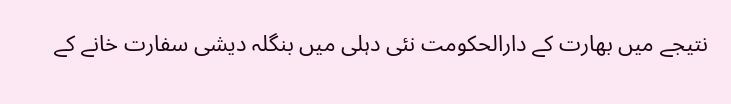نتیجے میں بھارت کے دارالحکومت نئی دہلی میں بنگلہ دیشی سفارت خانے کے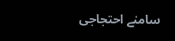سامنے احتجاجی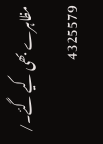مظاہرے بھی کیے گئے۔/
4325579